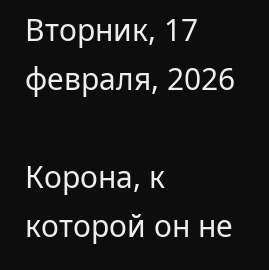Вторник, 17 февраля, 2026

Корона, к которой он не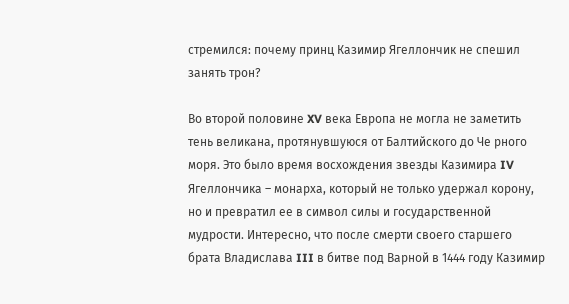стремился: почему принц Казимир Ягеллончик не спешил занять трон?

Во второй половине XV века Европа не могла не заметить тень великана, протянувшуюся от Балтийского до Че рного моря. Это было время восхождения звезды Казимира IV Ягеллончика – монарха, который не только удержал корону, но и превратил ее в символ силы и государственной мудрости. Интересно, что после смерти своего старшего брата Владислава III в битве под Варной в 1444 году Казимир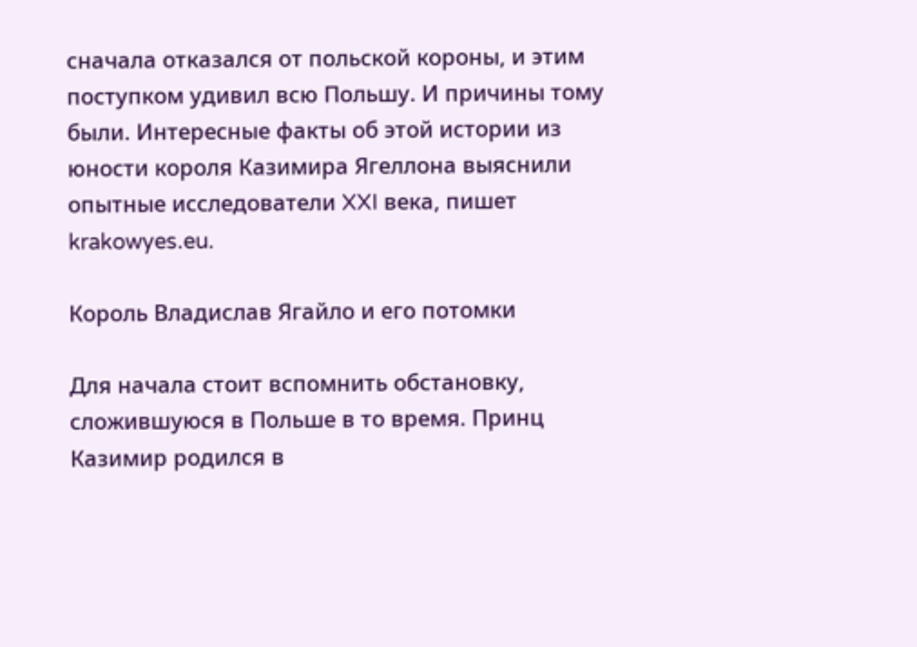сначала отказался от польской короны, и этим поступком удивил всю Польшу. И причины тому были. Интересные факты об этой истории из юности короля Казимира Ягеллона выяснили опытные исследователи XXI века, пишет krakowyes.eu.

Король Владислав Ягайло и его потомки

Для начала стоит вспомнить обстановку, сложившуюся в Польше в то время. Принц Казимир родился в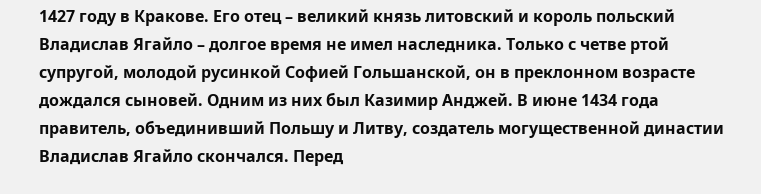1427 году в Кракове. Его отец – великий князь литовский и король польский Владислав Ягайло – долгое время не имел наследника. Только с четве ртой супругой, молодой русинкой Софией Гольшанской, он в преклонном возрасте дождался сыновей. Одним из них был Казимир Анджей. В июне 1434 года правитель, объединивший Польшу и Литву, создатель могущественной династии Владислав Ягайло скончался. Перед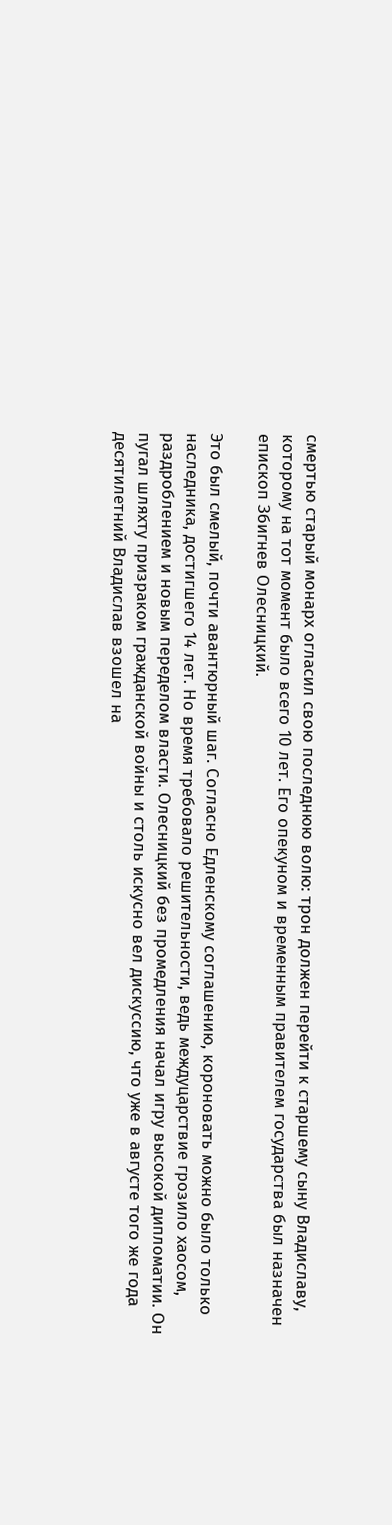смертью старый монарх огласил свою последнюю волю: трон должен перейти к старшему сыну Владиславу, которому на тот момент было всего 10 лет. Его опекуном и временным правителем государства был назначен епископ Збигнев Олесницкий.

Это был смелый, почти авантюрный шаг. Согласно Едленскому соглашению, короновать можно было только наследника, достигшего 14 лет. Но время требовало решительности, ведь междуцарствие грозило хаосом, раздроблением и новым переделом власти. Олесницкий без промедления начал игру высокой дипломатии. Он пугал шляхту призраком гражданской войны и столь искусно вел дискуссию, что уже в августе того же года десятилетний Владислав взошел на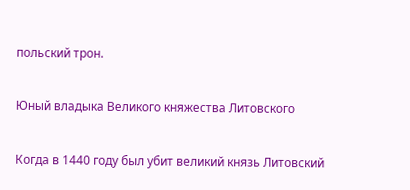польский трон.

Юный владыка Великого княжества Литовского

Когда в 1440 году был убит великий князь Литовский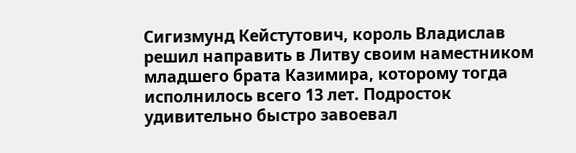Сигизмунд Кейстутович, король Владислав решил направить в Литву своим наместником младшего брата Казимира, которому тогда исполнилось всего 13 лет. Подросток удивительно быстро завоевал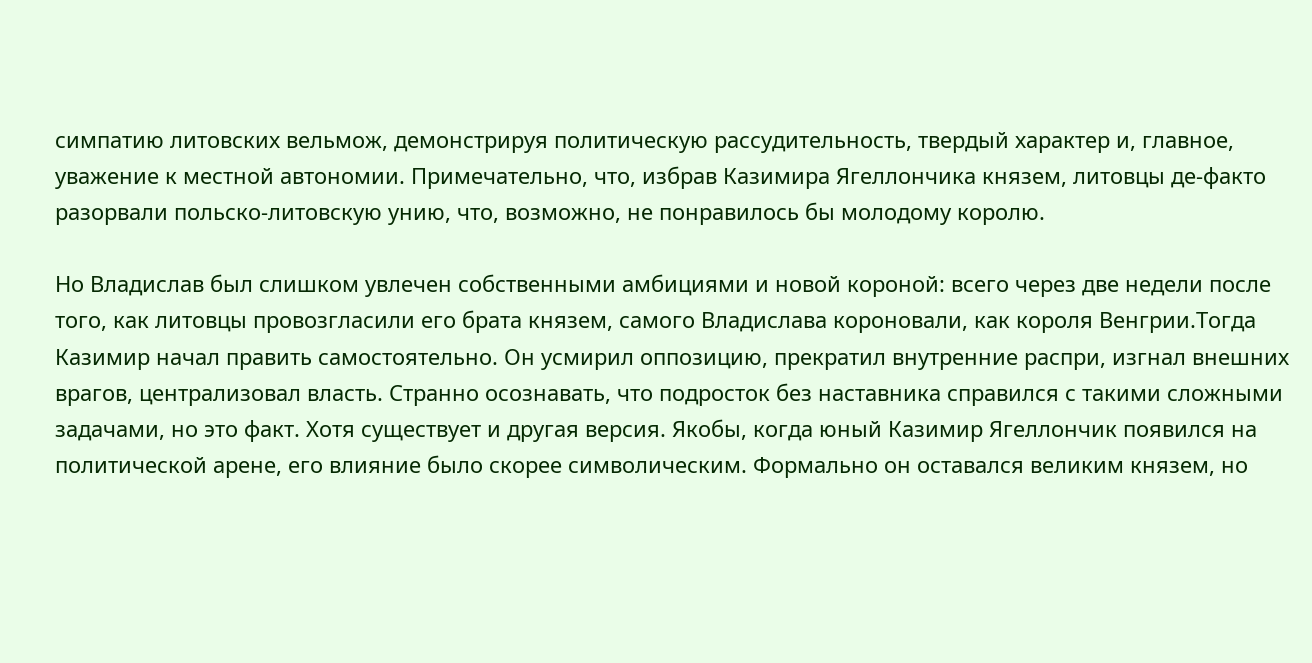симпатию литовских вельмож, демонстрируя политическую рассудительность, твердый характер и, главное, уважение к местной автономии. Примечательно, что, избрав Казимира Ягеллончика князем, литовцы де-факто разорвали польско-литовскую унию, что, возможно, не понравилось бы молодому королю.

Но Владислав был слишком увлечен собственными амбициями и новой короной: всего через две недели после того, как литовцы провозгласили его брата князем, самого Владислава короновали, как короля Венгрии.Тогда Казимир начал править самостоятельно. Он усмирил оппозицию, прекратил внутренние распри, изгнал внешних врагов, централизовал власть. Странно осознавать, что подросток без наставника справился с такими сложными задачами, но это факт. Хотя существует и другая версия. Якобы, когда юный Казимир Ягеллончик появился на политической арене, его влияние было скорее символическим. Формально он оставался великим князем, но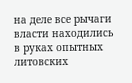на деле все рычаги власти находились в руках опытных литовских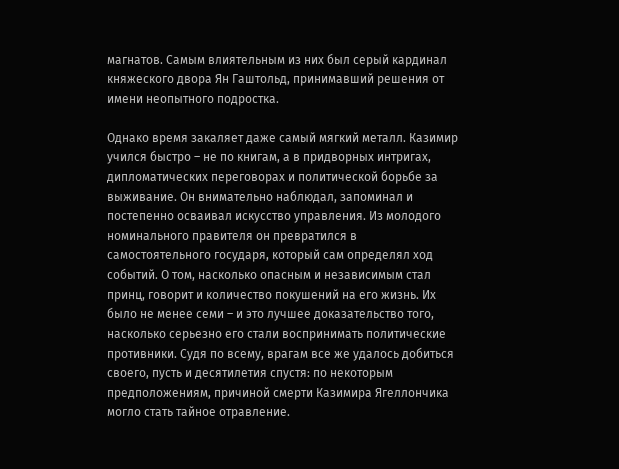магнатов. Самым влиятельным из них был серый кардинал княжеского двора Ян Гаштольд, принимавший решения от имени неопытного подростка.

Однако время закаляет даже самый мягкий металл. Казимир учился быстро – не по книгам, а в придворных интригах, дипломатических переговорах и политической борьбе за выживание. Он внимательно наблюдал, запоминал и постепенно осваивал искусство управления. Из молодого номинального правителя он превратился в самостоятельного государя, который сам определял ход событий. О том, насколько опасным и независимым стал принц, говорит и количество покушений на его жизнь. Их было не менее семи – и это лучшее доказательство того, насколько серьезно его стали воспринимать политические противники. Судя по всему, врагам все же удалось добиться своего, пусть и десятилетия спустя: по некоторым предположениям, причиной смерти Казимира Ягеллончика могло стать тайное отравление.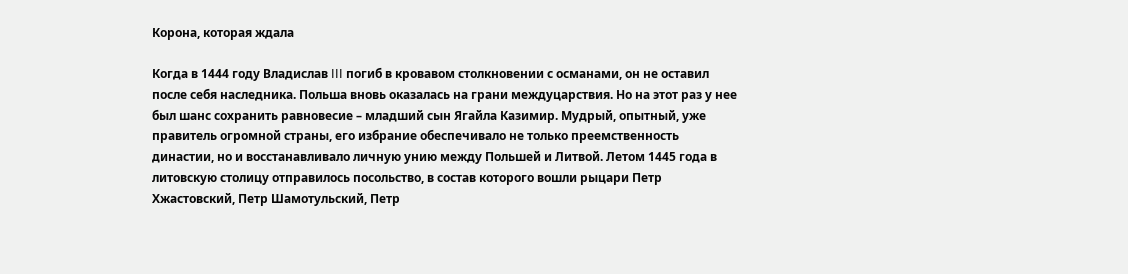Корона, которая ждала

Когда в 1444 году Владислав III погиб в кровавом столкновении с османами, он не оставил после себя наследника. Польша вновь оказалась на грани междуцарствия. Но на этот раз у нее был шанс сохранить равновесие – младший сын Ягайла Казимир. Мудрый, опытный, уже правитель огромной страны, его избрание обеспечивало не только преемственность династии, но и восстанавливало личную унию между Польшей и Литвой. Летом 1445 года в литовскую столицу отправилось посольство, в состав которого вошли рыцари Петр Хжастовский, Петр Шамотульский, Петр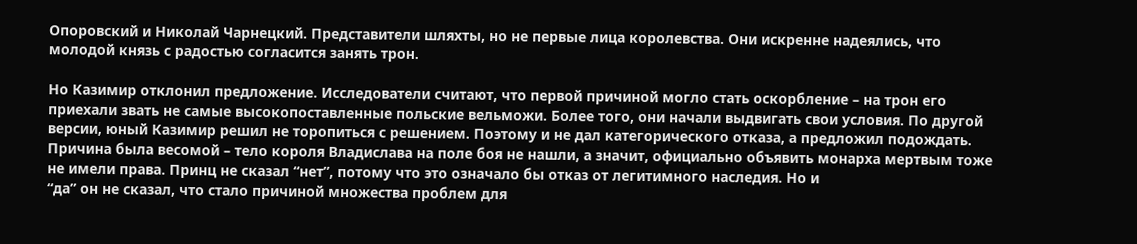Опоровский и Николай Чарнецкий. Представители шляхты, но не первые лица королевства. Они искренне надеялись, что молодой князь с радостью согласится занять трон.

Но Казимир отклонил предложение. Исследователи считают, что первой причиной могло стать оскорбление – на трон его приехали звать не самые высокопоставленные польские вельможи. Более того, они начали выдвигать свои условия. По другой версии, юный Казимир решил не торопиться с решением. Поэтому и не дал категорического отказа, а предложил подождать. Причина была весомой – тело короля Владислава на поле боя не нашли, а значит, официально объявить монарха мертвым тоже не имели права. Принц не сказал “нет”, потому что это означало бы отказ от легитимного наследия. Но и
“да” он не сказал, что стало причиной множества проблем для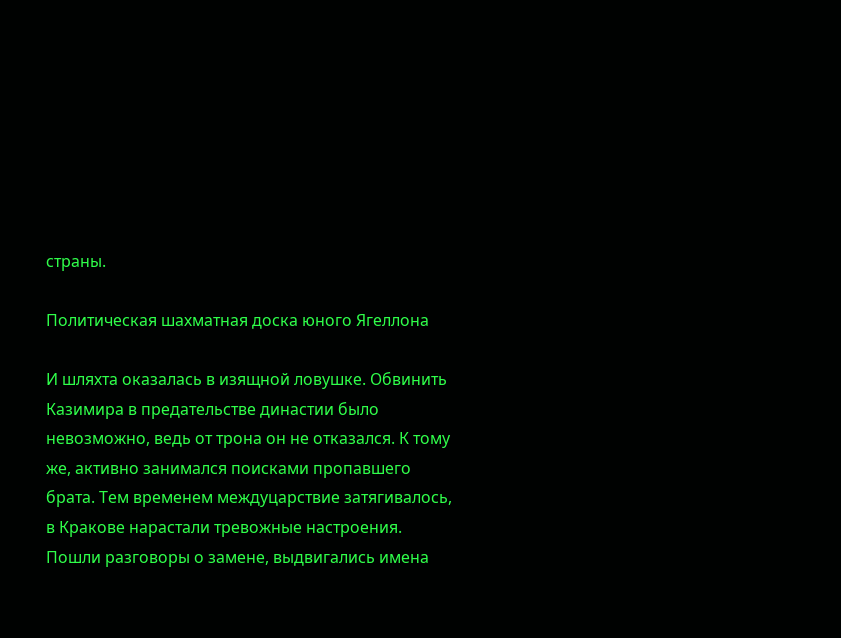страны.

Политическая шахматная доска юного Ягеллона

И шляхта оказалась в изящной ловушке. Обвинить Казимира в предательстве династии было невозможно, ведь от трона он не отказался. К тому же, активно занимался поисками пропавшего брата. Тем временем междуцарствие затягивалось, в Кракове нарастали тревожные настроения. Пошли разговоры о замене, выдвигались имена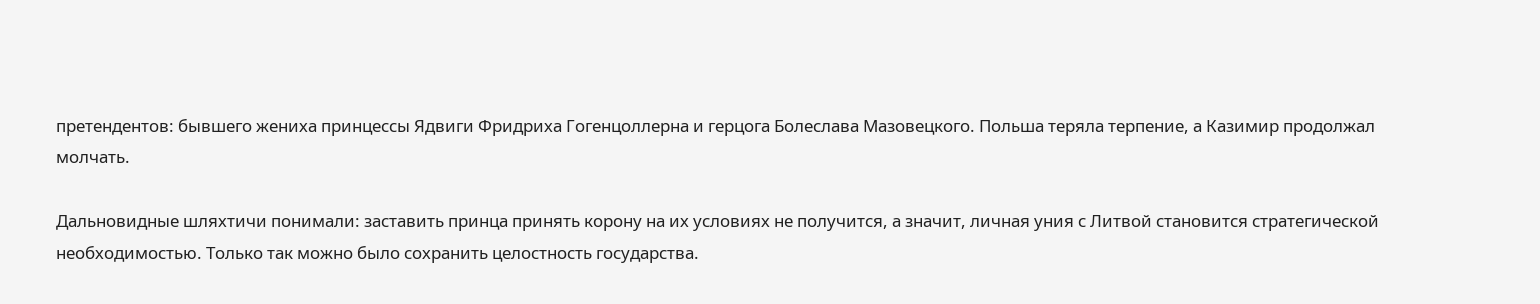претендентов: бывшего жениха принцессы Ядвиги Фридриха Гогенцоллерна и герцога Болеслава Мазовецкого. Польша теряла терпение, а Казимир продолжал молчать.

Дальновидные шляхтичи понимали: заставить принца принять корону на их условиях не получится, а значит, личная уния с Литвой становится стратегической необходимостью. Только так можно было сохранить целостность государства.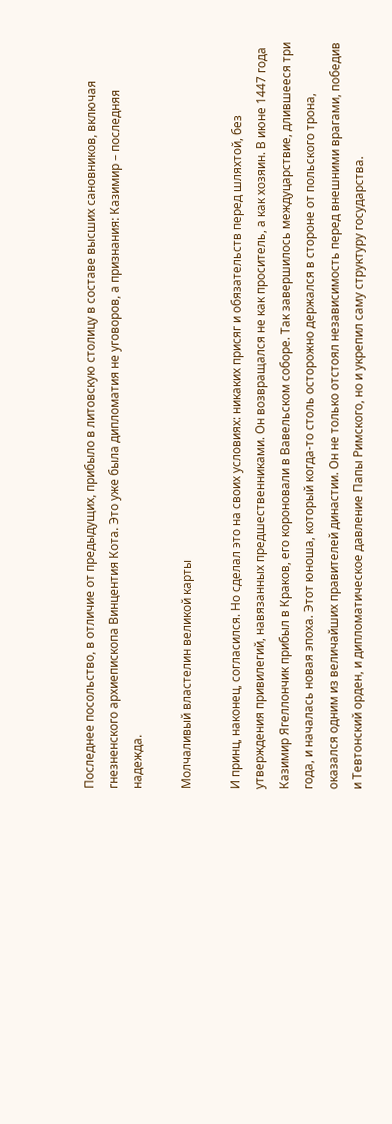Последнее посольство, в отличие от предыдущих, прибыло в литовскую столицу в составе высших сановников, включая гнезненского архиепископа Винцентия Кота. Это уже была дипломатия не уговоров, а признания: Казимир – последняя надежда.

Молчаливый властелин великой карты

И принц, наконец, согласился. Но сделал это на своих условиях: никаких присяг и обязательств перед шляхтой, без утверждения привилегий, навязанных предшественниками. Он возвращался не как проситель, а как хозяин. В июне 1447 года Казимир Ягеллончик прибыл в Краков, его короновали в Вавельском соборе. Так завершилось междуцарствие, длившееся три года, и началась новая эпоха. Этот юноша, который когда-то столь осторожно держался в стороне от польского трона, оказался одним из величайших правителей династии. Он не только отстоял независимость перед внешними врагами, победив и Тевтонский орден, и дипломатическое давление Папы Римского, но и укрепил саму структуру государства.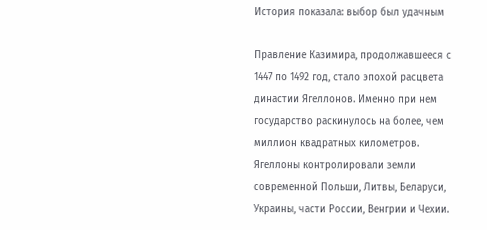История показала: выбор был удачным

Правление Казимира, продолжавшееся с 1447 по 1492 год, стало эпохой расцвета династии Ягеллонов. Именно при нем государство раскинулось на более, чем миллион квадратных километров. Ягеллоны контролировали земли современной Польши, Литвы, Беларуси, Украины, части России, Венгрии и Чехии.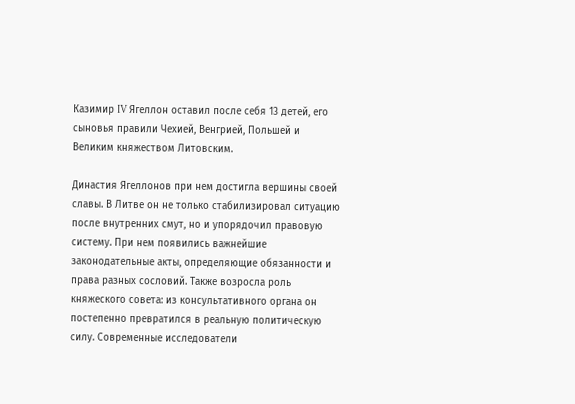Казимир IV Ягеллон оставил после себя 13 детей, его сыновья правили Чехией, Венгрией, Польшей и Великим княжеством Литовским.

Династия Ягеллонов при нем достигла вершины своей славы. В Литве он не только стабилизировал ситуацию после внутренних смут, но и упорядочил правовую систему. При нем появились важнейшие законодательные акты, определяющие обязанности и права разных сословий. Также возросла роль княжеского совета: из консультативного органа он постепенно превратился в реальную политическую силу. Современные исследователи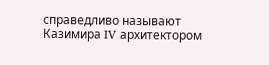справедливо называют Казимира IV архитектором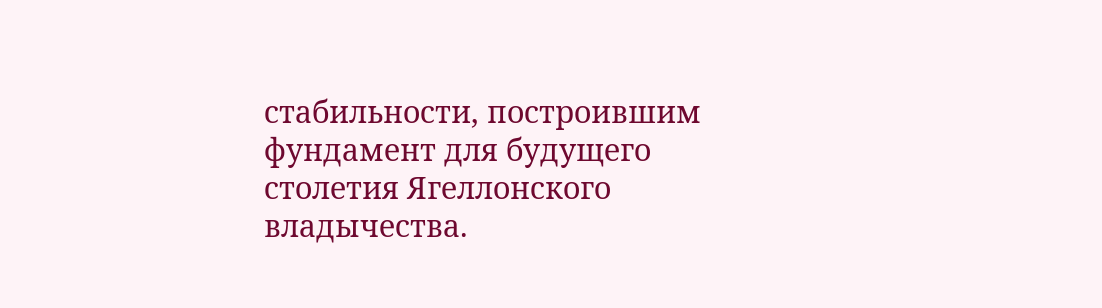стабильности, построившим фундамент для будущего столетия Ягеллонского владычества.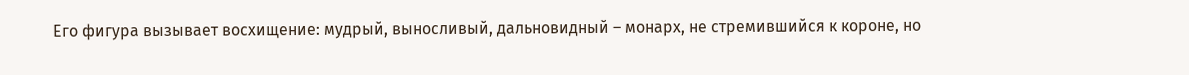Его фигура вызывает восхищение: мудрый, выносливый, дальновидный – монарх, не стремившийся к короне, но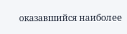оказавшийся наиболее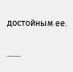достойным ее.

.......